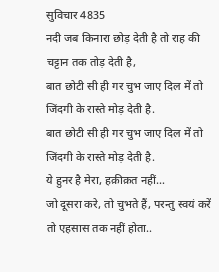सुविचार 4835
नदी जब किनारा छोड़ देती है तो राह की चट्टान तक तोड़ देती है,
बात छोटी सी ही गर चुभ जाए दिल में तो जिंदगी के रास्ते मोड़ देती है.
बात छोटी सी ही गर चुभ जाए दिल में तो जिंदगी के रास्ते मोड़ देती है.
ये हुनर है मेरा, हक़ीक़त नहीं…
जो दूसरा करे, तो चुभते हैं, परन्तु स्वयं करें तो एहसास तक नहीं होता..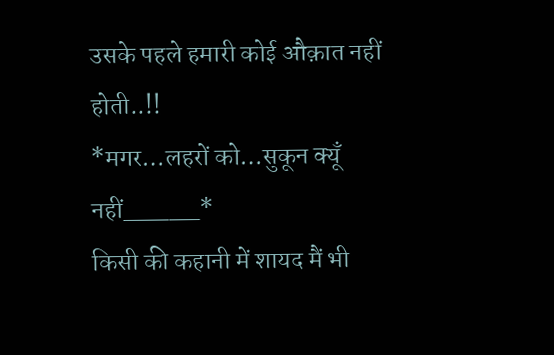उसके पहले हमारी कोई औक़ात नहीं होती..!!
*मगर…लहरों को…सुकून क्यूँ नहीं_____*
किसी की कहानी में शायद मैं भी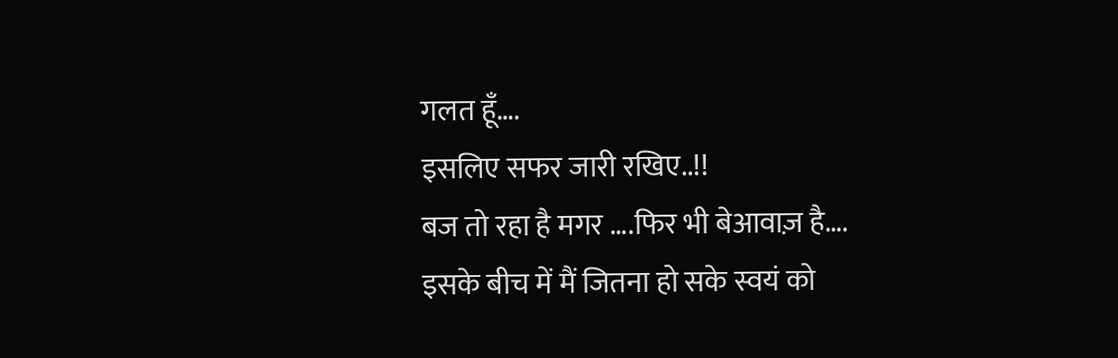गलत हूँ….
इसलिए सफर जारी रखिए..!!
बज तो रहा है मगर ….फिर भी बेआवाज़ है….
इसके बीच में मैं जितना हो सके स्वयं को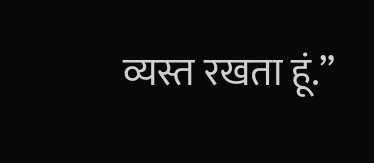व्यस्त रखता हूं.”